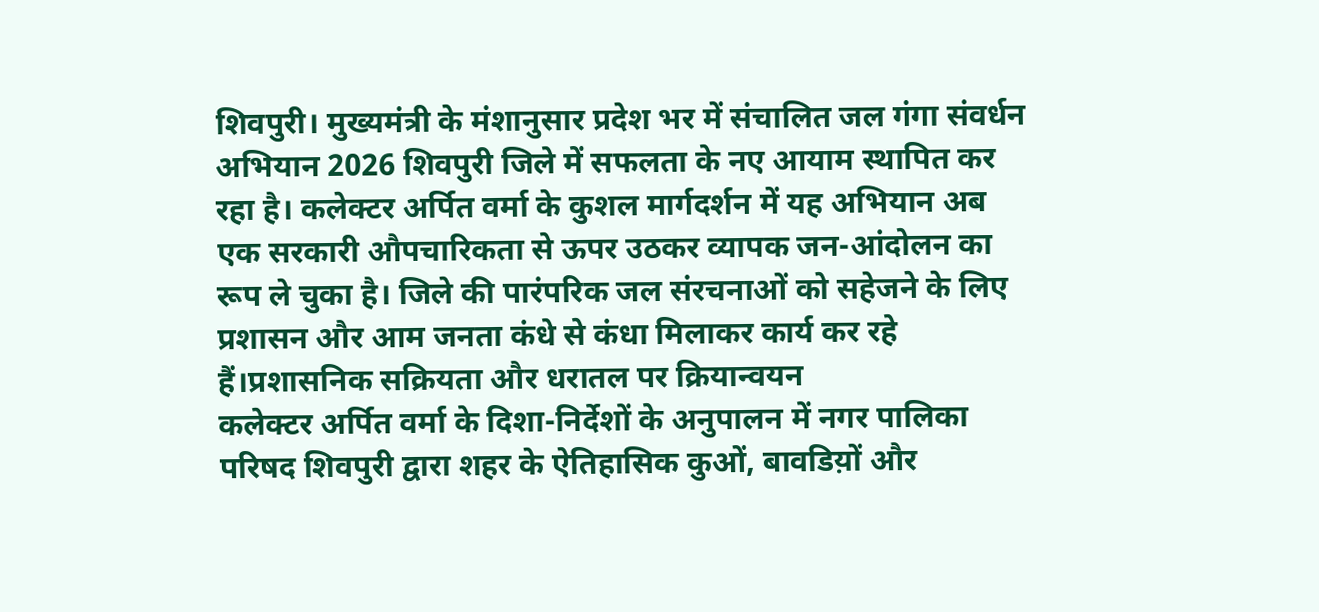शिवपुरी। मुख्यमंत्री के मंशानुसार प्रदेश भर में संचालित जल गंगा संवर्धन अभियान 2026 शिवपुरी जिले में सफलता के नए आयाम स्थापित कर रहा है। कलेक्टर अर्पित वर्मा के कुशल मार्गदर्शन में यह अभियान अब एक सरकारी औपचारिकता से ऊपर उठकर व्यापक जन-आंदोलन का रूप ले चुका है। जिले की पारंपरिक जल संरचनाओं को सहेजने के लिए प्रशासन और आम जनता कंधे से कंधा मिलाकर कार्य कर रहे हैं।प्रशासनिक सक्रियता और धरातल पर क्रियान्वयन
कलेक्टर अर्पित वर्मा के दिशा-निर्देशों के अनुपालन में नगर पालिका परिषद शिवपुरी द्वारा शहर के ऐतिहासिक कुओं, बावडिय़ों और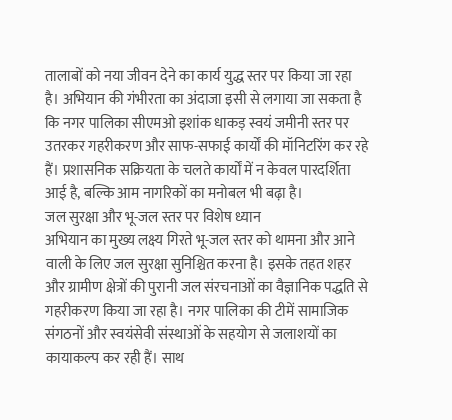तालाबों को नया जीवन देने का कार्य युद्ध स्तर पर किया जा रहा है। अभियान की गंभीरता का अंदाजा इसी से लगाया जा सकता है कि नगर पालिका सीएमओ इशांक धाकड़ स्वयं जमीनी स्तर पर उतरकर गहरीकरण और साफ-सफाई कार्यों की मॉनिटरिंग कर रहे हैं। प्रशासनिक सक्रियता के चलते कार्यों में न केवल पारदर्शिता आई है, बल्कि आम नागरिकों का मनोबल भी बढ़ा है।
जल सुरक्षा और भू-जल स्तर पर विशेष ध्यान
अभियान का मुख्य लक्ष्य गिरते भू-जल स्तर को थामना और आने वाली के लिए जल सुरक्षा सुनिश्चित करना है। इसके तहत शहर और ग्रामीण क्षेत्रों की पुरानी जल संरचनाओं का वैज्ञानिक पद्धति से गहरीकरण किया जा रहा है। नगर पालिका की टीमें सामाजिक संगठनों और स्वयंसेवी संस्थाओं के सहयोग से जलाशयों का कायाकल्प कर रही हैं। साथ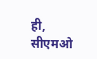ही, सीएमओ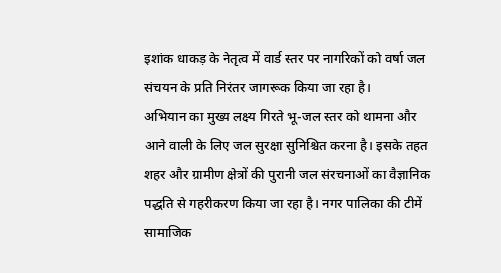इशांक धाकड़ के नेतृत्व में वार्ड स्तर पर नागरिकों को वर्षा जल संचयन के प्रति निरंतर जागरूक किया जा रहा है।
अभियान का मुख्य लक्ष्य गिरते भू-जल स्तर को थामना और आने वाली के लिए जल सुरक्षा सुनिश्चित करना है। इसके तहत शहर और ग्रामीण क्षेत्रों की पुरानी जल संरचनाओं का वैज्ञानिक पद्धति से गहरीकरण किया जा रहा है। नगर पालिका की टीमें सामाजिक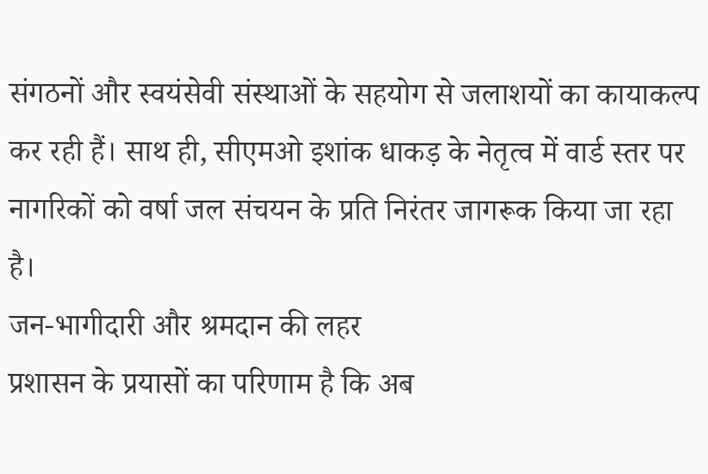संगठनों और स्वयंसेवी संस्थाओं के सहयोग से जलाशयों का कायाकल्प कर रही हैं। साथ ही, सीएमओ इशांक धाकड़ के नेतृत्व में वार्ड स्तर पर नागरिकों को वर्षा जल संचयन के प्रति निरंतर जागरूक किया जा रहा है।
जन-भागीदारी और श्रमदान की लहर
प्रशासन के प्रयासों का परिणाम है कि अब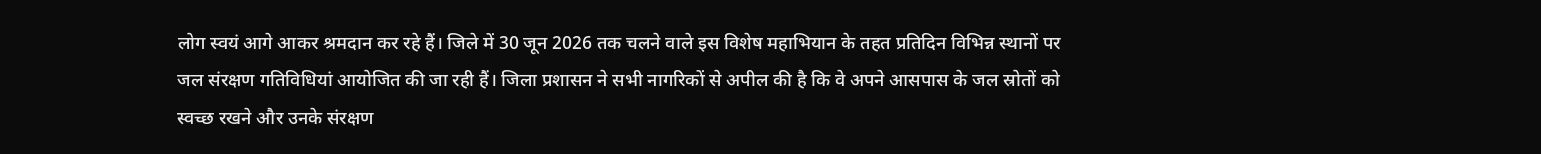लोग स्वयं आगे आकर श्रमदान कर रहे हैं। जिले में 30 जून 2026 तक चलने वाले इस विशेष महाभियान के तहत प्रतिदिन विभिन्न स्थानों पर जल संरक्षण गतिविधियां आयोजित की जा रही हैं। जिला प्रशासन ने सभी नागरिकों से अपील की है कि वे अपने आसपास के जल स्रोतों को स्वच्छ रखने और उनके संरक्षण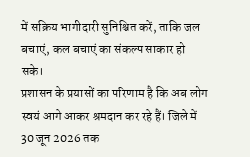में सक्रिय भागीदारी सुनिश्चित करें, ताकि जल बचाएं, कल बचाएं का संकल्प साकार हो सके।
प्रशासन के प्रयासों का परिणाम है कि अब लोग स्वयं आगे आकर श्रमदान कर रहे हैं। जिले में 30 जून 2026 तक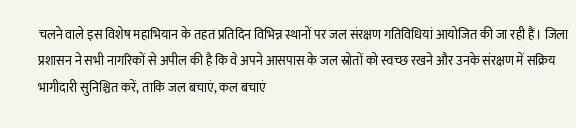चलने वाले इस विशेष महाभियान के तहत प्रतिदिन विभिन्न स्थानों पर जल संरक्षण गतिविधियां आयोजित की जा रही हैं। जिला प्रशासन ने सभी नागरिकों से अपील की है कि वे अपने आसपास के जल स्रोतों को स्वच्छ रखने और उनके संरक्षण में सक्रिय भागीदारी सुनिश्चित करें, ताकि जल बचाएं, कल बचाएं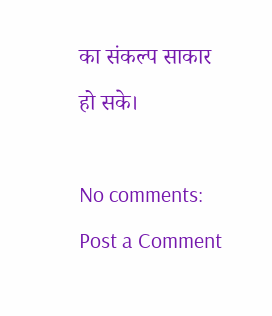का संकल्प साकार हो सके।

No comments:
Post a Comment